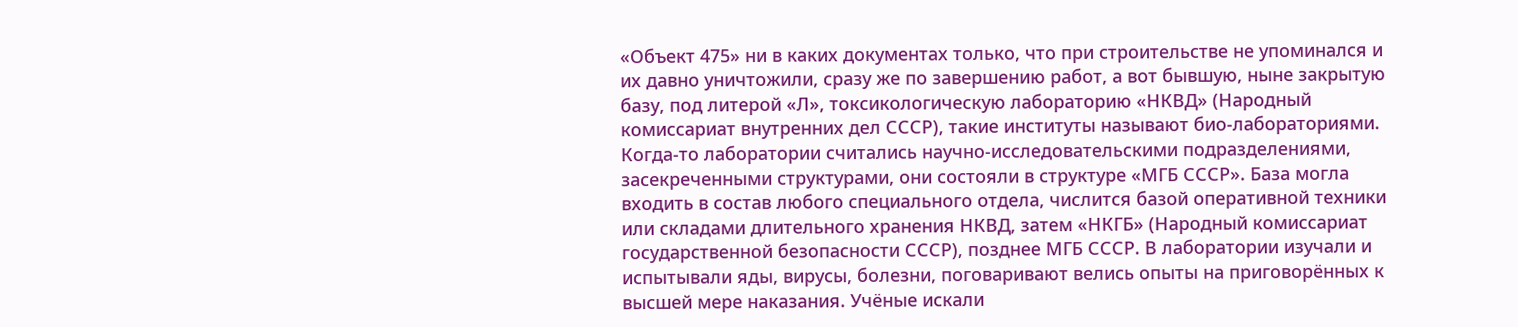«Объект 475» ни в каких документах только, что при строительстве не упоминался и их давно уничтожили, сразу же по завершению работ, а вот бывшую, ныне закрытую базу, под литерой «Л», токсикологическую лабораторию «НКВД» (Народный комиссариат внутренних дел СССР), такие институты называют био-лабораториями. Когда-то лаборатории считались научно-исследовательскими подразделениями, засекреченными структурами, они состояли в структуре «МГБ СССР». База могла входить в состав любого специального отдела, числится базой оперативной техники или складами длительного хранения НКВД, затем «НКГБ» (Народный комиссариат государственной безопасности СССР), позднее МГБ СССР. В лаборатории изучали и испытывали яды, вирусы, болезни, поговаривают велись опыты на приговорённых к высшей мере наказания. Учёные искали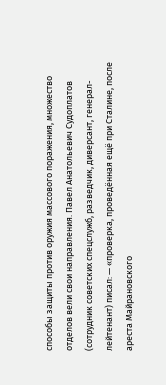способы защиты против оружия массового поражения, множество отделов вели свои направления. Павел Анатольевич Судоплатов (сотрудник советских спецслужб, разведчик, диверсант, генерал-лейтенант) писал: — «проверка, проведённая ещё при Сталине, после ареста Майрановского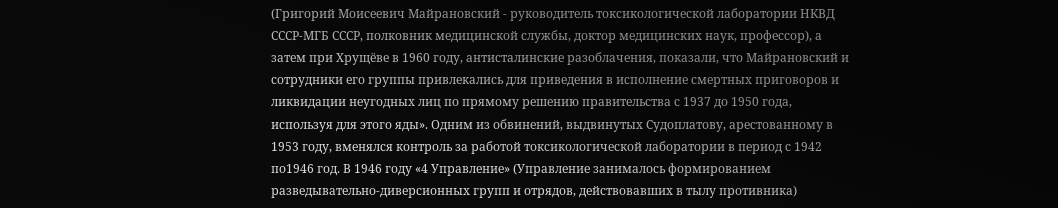(Григорий Моисеевич Майрановский - руководитель токсикологической лаборатории НКВД СССР-МГБ СССР, полковник медицинской службы, доктор медицинских наук, профессор), а затем при Хрущёве в 1960 году, антисталинские разоблачения, показали, что Майрановский и сотрудники его группы привлекались для приведения в исполнение смертных приговоров и ликвидации неугодных лиц по прямому решению правительства с 1937 до 1950 года, используя для этого яды». Одним из обвинений, выдвинутых Судоплатову, арестованному в 1953 году, вменялся контроль за работой токсикологической лаборатории в период с 1942 по1946 год. В 1946 году «4 Управление» (Управление занималось формированием разведывательно-диверсионных групп и отрядов, действовавших в тылу противника)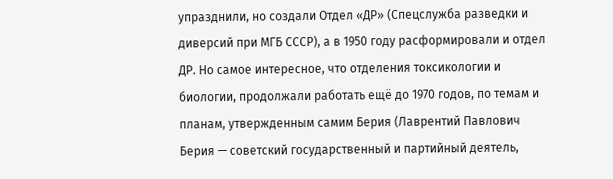упразднили, но создали Отдел «ДР» (Спецслужба разведки и диверсий при МГБ СССР), а в 1950 году расформировали и отдел ДР. Но самое интересное, что отделения токсикологии и биологии, продолжали работать ещё до 1970 годов, по темам и планам, утвержденным самим Берия (Лаврентий Павлович Берия — советский государственный и партийный деятель,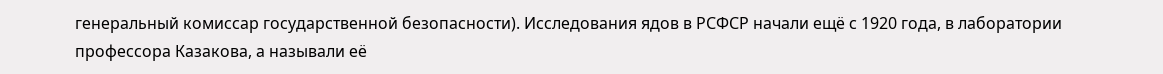генеральный комиссар государственной безопасности). Исследования ядов в РСФСР начали ещё с 1920 года, в лаборатории профессора Казакова, а называли её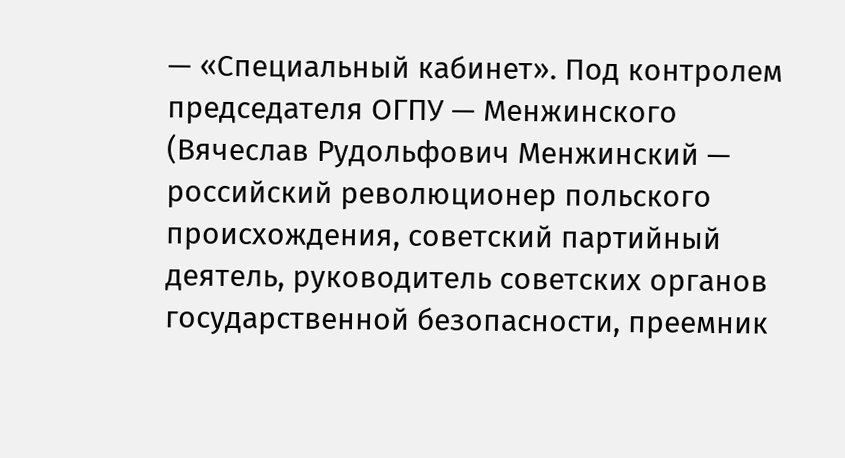— «Специальный кабинет». Под контролем председателя ОГПУ — Менжинского (Вячеслав Рудольфович Менжинский — российский революционер польского происхождения, советский партийный деятель, руководитель советских органов государственной безопасности, преемник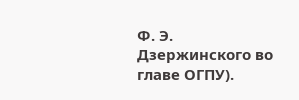Ф. Э. Дзержинского во главе ОГПУ).